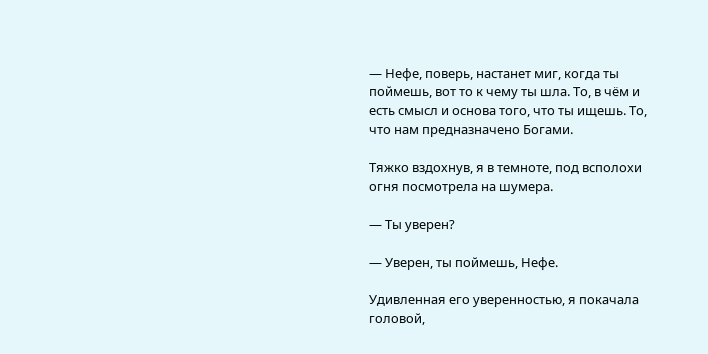— Нефе, поверь, настанет миг, когда ты поймешь, вот то к чему ты шла. То, в чём и есть смысл и основа того, что ты ищешь. То, что нам предназначено Богами.

Тяжко вздохнув, я в темноте, под всполохи огня посмотрела на шумера.

— Ты уверен?

— Уверен, ты поймешь, Нефе.

Удивленная его уверенностью, я покачала головой,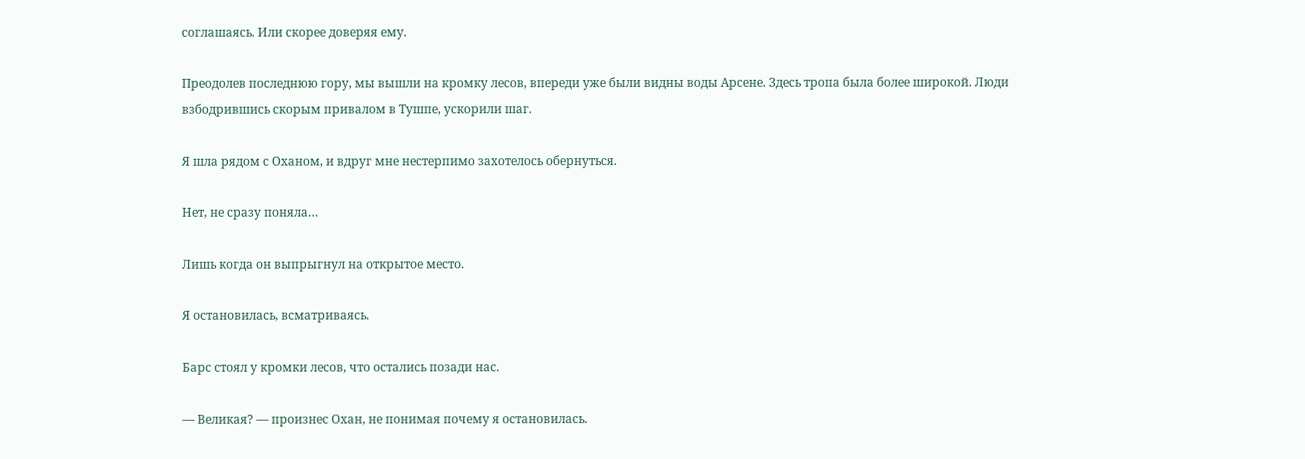соглашаясь. Или скорее доверяя ему.

Преодолев последнюю гору, мы вышли на кромку лесов, впереди уже были видны воды Арсене. Здесь тропа была более широкой. Люди взбодрившись скорым привалом в Тушпе, ускорили шаг.

Я шла рядом с Оханом, и вдруг мне нестерпимо захотелось обернуться.

Нет, не сразу поняла…

Лишь когда он выпрыгнул на открытое место.

Я остановилась, всматриваясь.

Барс стоял у кромки лесов, что остались позади нас.

— Великая? — произнес Охан, не понимая почему я остановилась.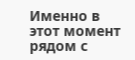Именно в этот момент рядом с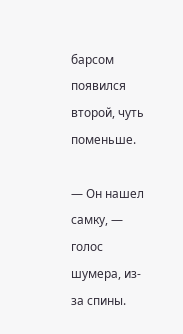барсом появился второй, чуть поменьше.

— Он нашел самку, — голос шумера, из-за спины.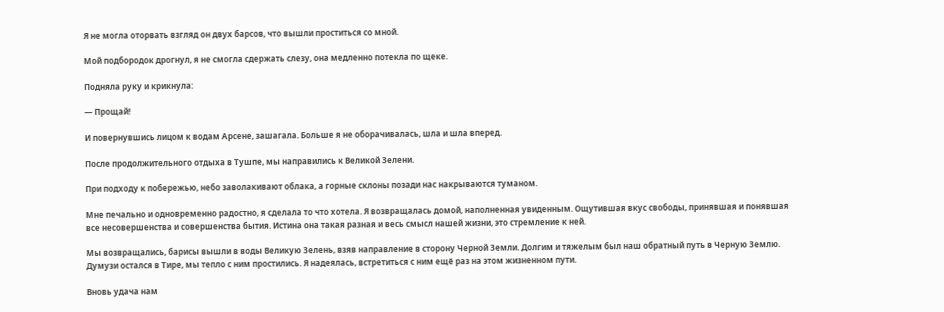Я не могла оторвать взгляд он двух барсов, что вышли проститься со мной.

Мой подбородок дрогнул, я не смогла сдержать слезу, она медленно потекла по щеке.

Подняла руку и крикнула:

— Прощай!

И повернувшись лицом к водам Арсене, зашагала. Больше я не оборачивалась, шла и шла вперед.

После продолжительного отдыха в Тушпе, мы направились к Великой Зелени.

При подходу к побережью, небо заволакивают облака, а горные склоны позади нас накрываются туманом.

Мне печально и одновременно радостно, я сделала то что хотела. Я возвращалась домой, наполненная увиденным. Ощутившая вкус свободы, принявшая и понявшая все несовершенства и совершенства бытия. Истина она такая разная и весь смысл нашей жизни, это стремление к ней.

Мы возвращались, барисы вышли в воды Великую Зелень, взяв направление в сторону Черной Земли. Долгим и тяжелым был наш обратный путь в Черную Землю. Думузи остался в Тире, мы тепло с ним простились. Я надеялась, встретиться с ним ещё раз на этом жизненном пути.

Вновь удача нам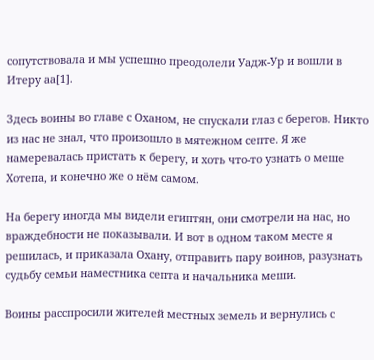сопутствовала и мы успешно преодолели Уадж-Ур и вошли в Итеру аа[1].

Здесь воины во главе с Оханом, не спускали глаз с берегов. Никто из нас не знал, что произошло в мятежном септе. Я же намеревалась пристать к берегу, и хоть что-то узнать о меше Хотепа, и конечно же о нём самом.

На берегу иногда мы видели египтян, они смотрели на нас, но враждебности не показывали. И вот в одном таком месте я решилась, и приказала Охану, отправить пару воинов, разузнать судьбу семьи наместника септа и начальника меши.

Воины расспросили жителей местных земель и вернулись с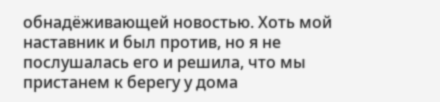обнадёживающей новостью. Хоть мой наставник и был против, но я не послушалась его и решила, что мы пристанем к берегу у дома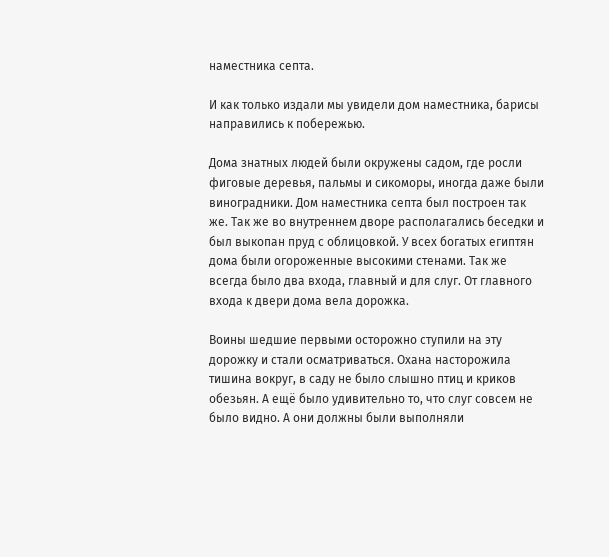наместника септа.

И как только издали мы увидели дом наместника, барисы направились к побережью.

Дома знатных людей были окружены садом, где росли фиговые деревья, пальмы и сикоморы, иногда даже были виноградники. Дом наместника септа был построен так же. Так же во внутреннем дворе располагались беседки и был выкопан пруд с облицовкой. У всех богатых египтян дома были огороженные высокими стенами. Так же всегда было два входа, главный и для слуг. От главного входа к двери дома вела дорожка.

Воины шедшие первыми осторожно ступили на эту дорожку и стали осматриваться. Охана насторожила тишина вокруг, в саду не было слышно птиц и криков обезьян. А ещё было удивительно то, что слуг совсем не было видно. А они должны были выполняли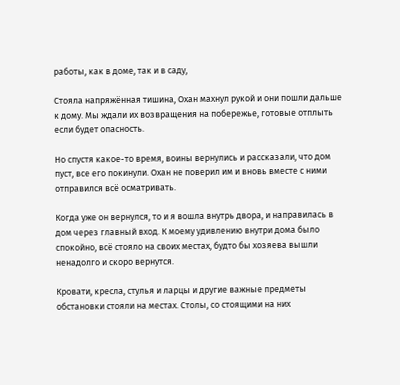работы, как в доме, так и в саду,

Стояла напряжённая тишина, Охан махнул рукой и они пошли дальше к дому. Мы ждали их возвращения на побережье, готовые отплыть если будет опасность.

Но спустя какое-то время, воины вернулись и рассказали, что дом пуст, все его покинули. Охан не поверил им и вновь вместе с ними отправился всё осматривать.

Когда уже он вернулся, то и я вошла внутрь двора, и направилась в дом через главный вход. К моему удивлению внутри дома было спокойно, всё стояло на своих местах, будто бы хозяева вышли ненадолго и скоро вернутся.

Кровати, кресла, стулья и ларцы и другие важные предметы обстановки стояли на местах. Столы, со стоящими на них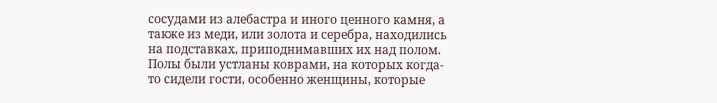сосудами из алебастра и иного ценного камня, а также из меди, или золота и серебра, находились на подставках, приподнимавших их над полом. Полы были устланы коврами, на которых когда-то сидели гости, особенно женщины, которые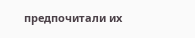предпочитали их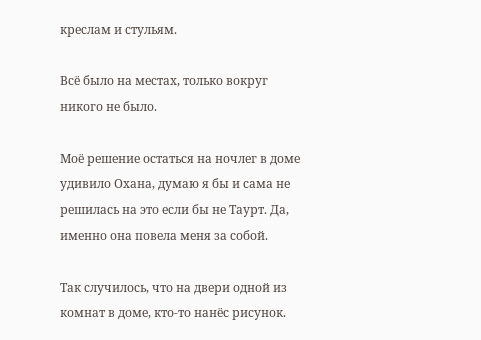креслам и стульям.

Всё было на местах, только вокруг никого не было.

Моё решение остаться на ночлег в доме удивило Охана, думаю я бы и сама не решилась на это если бы не Таурт. Да, именно она повела меня за собой.

Так случилось, что на двери одной из комнат в доме, кто-то нанёс рисунок.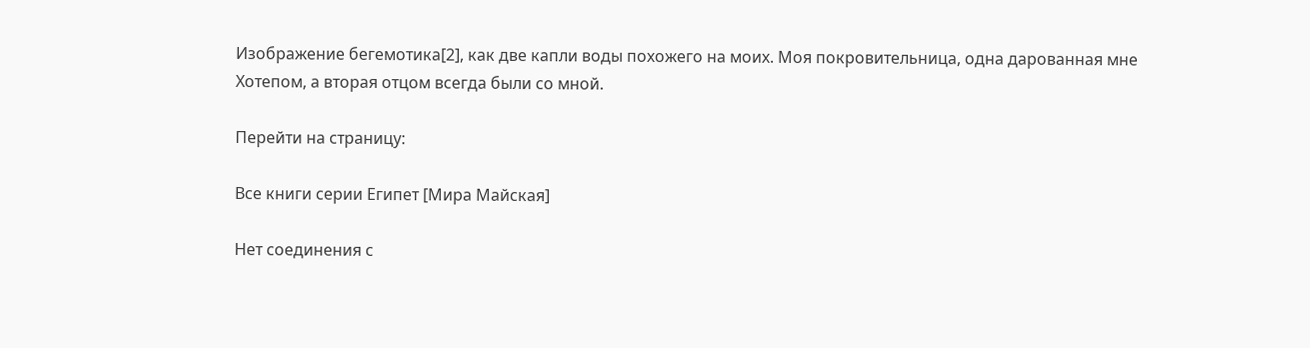Изображение бегемотика[2], как две капли воды похожего на моих. Моя покровительница, одна дарованная мне Хотепом, а вторая отцом всегда были со мной.

Перейти на страницу:

Все книги серии Египет [Мира Майская]

Нет соединения с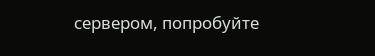сервером, попробуйте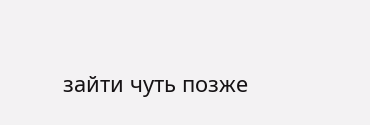зайти чуть позже